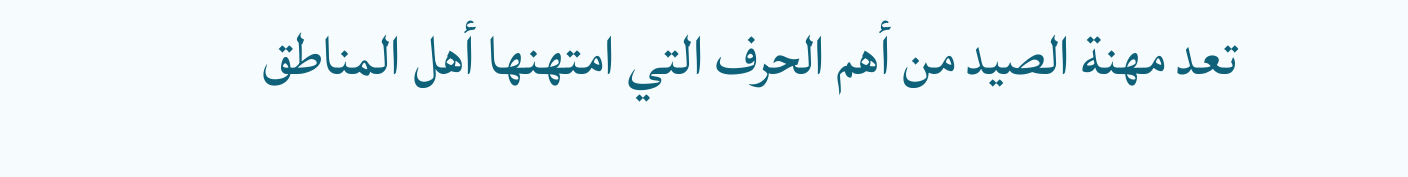تعد مهنة الصيد من أهم الحرف التي امتهنها أهل المناطق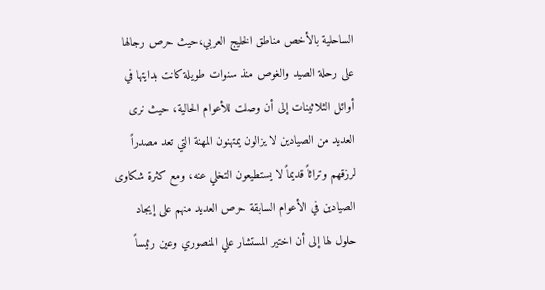الساحلية بالأخص مناطق الخليج العربي،حيث حرص رجالها على رحلة الصيد والغوص منذ سنوات طويلة كانت بدايتها في أوائل الثلاثينات إلى أن وصلت للأعوام الحالية، حيث نرى العديد من الصيادين لا يزالون يمتهنون المهنة التي تعد مصدراً لرزقهم وتراثاً قديماً لا يستطيعون التخلي عنه، ومع كثرة شكاوى الصيادين في الأعوام السابقة حرص العديد منهم على إيجاد حلول لها إلى أن اختير المستشار علي المنصوري وعين رئيساً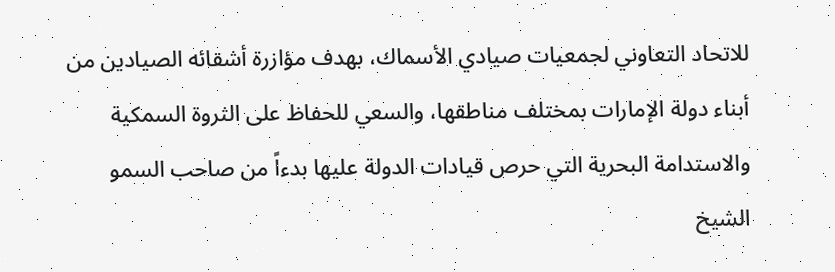للاتحاد التعاوني لجمعيات صيادي الأسماك، بهدف مؤازرة أشقائه الصيادين من أبناء دولة الإمارات بمختلف مناطقها، والسعي للحفاظ على الثروة السمكية والاستدامة البحرية التي حرص قيادات الدولة عليها بدءاً من صاحب السمو الشيخ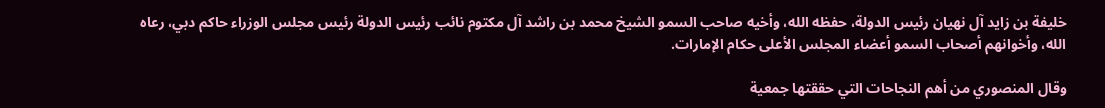خليفة بن زايد آل نهيان رئيس الدولة، حفظه الله، وأخيه صاحب السمو الشيخ محمد بن راشد آل مكتوم نائب رئيس الدولة رئيس مجلس الوزراء حاكم دبي، رعاه الله، وأخوانهم أصحاب السمو أعضاء المجلس الأعلى حكام الإمارات.

وقال المنصوري من أهم النجاحات التي حققتها جمعية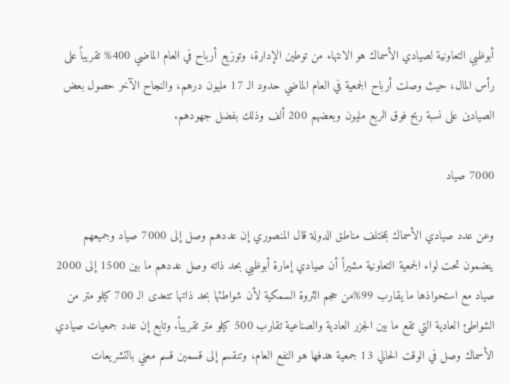أبوظبي التعاونية لصيادي الأسماك هو الانتهاء من توطين الإدارة، وتوزيع أرباح في العام الماضي 400% تقريباً على رأس المال، حيث وصلت أرباح الجمعية في العام الماضي حدود الـ 17 مليون درهم، والنجاح الآخر حصول بعض الصيادين على نسبة ربح فوق الربع مليون وبعضهم 200 ألف وذلك بفضل جهودهم.

7000 صياد

وعن عدد صيادي الأسماك بمختلف مناطق الدولة قال المنصوري إن عددهم وصل إلى 7000 صياد وجميعهم ينضمون تحت لواء الجمعية التعاونية مشيراً أن صيادي إمارة أبوظبي بحد ذاته وصل عددهم ما بين 1500 إلى 2000 صياد مع استحواذها ما يقارب 99%من حجم الثروة السمكية لأن شواطئها بحد ذاتها تتعدى الـ 700 كيلو متر من الشواطئ العادية التي تقع ما بين الجزر العادية والصناعية تقارب 500 كيلو متر تقريباً. وتابع إن عدد جمعيات صيادي الأسماك وصل في الوقت الحالي 13 جمعية هدفها هو النفع العام، وتنقسم إلى قسمين قسم معني بالتشريعات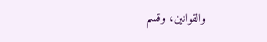والقوانين، وقسم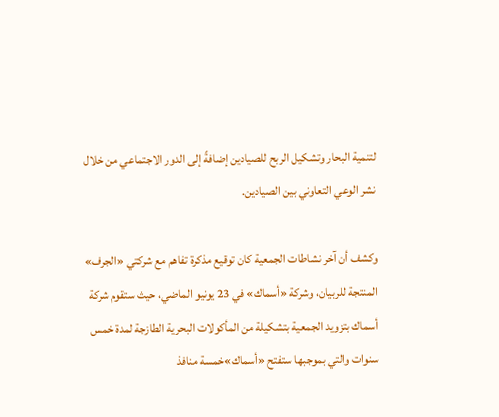لتنمية البحار وتشكيل الربح للصيادين إضافةً إلى الدور الاجتماعي من خلال نشر الوعي التعاوني بين الصيادين.

وكشف أن آخر نشاطات الجمعية كان توقيع مذكرة تفاهم مع شركتي «الجرف» المنتجة للربيان، وشركة «أسماك» في 23 يونيو الماضي، حيث ستقوم شركة أسماك بتزويد الجمعية بتشكيلة من المأكولات البحرية الطازجة لمدة خمس سنوات والتي بموجبها ستفتح «أسماك»خمسة منافذ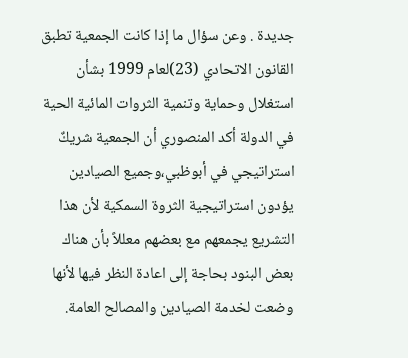جديدة . وعن سؤال ما إذا كانت الجمعية تطبق القانون الاتحادي (23)لعام 1999 بشأن استغلال وحماية وتنمية الثروات المائية الحية في الدولة أكد المنصوري أن الجمعية شريكٌ استراتيجي في أبوظبي،وجميع الصيادين يؤدون استراتيجية الثروة السمكية لأن هذا التشريع يجمعهم مع بعضهم معللاً بأن هناك بعض البنود بحاجة إلى اعادة النظر فيها لأنها وضعت لخدمة الصيادين والمصالح العامة.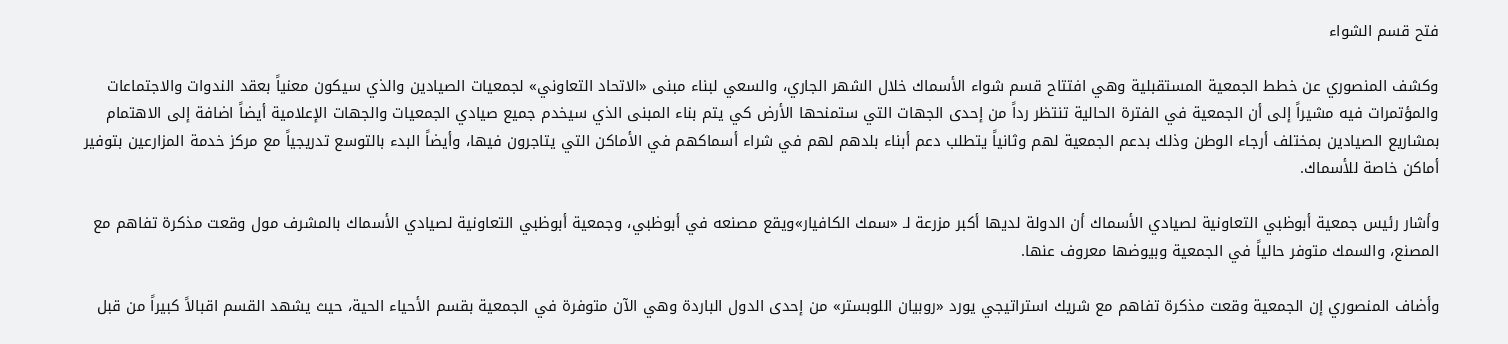فتح قسم الشواء

وكشف المنصوري عن خطط الجمعية المستقبلية وهي افتتاح قسم شواء الأسماك خلال الشهر الجاري، والسعي لبناء مبنى «الاتحاد التعاوني» لجمعيات الصيادين والذي سيكون معنياً بعقد الندوات والاجتماعات والمؤتمرات فيه مشيراً إلى أن الجمعية في الفترة الحالية تنتظر رداً من إحدى الجهات التي ستمنحها الأرض كي يتم بناء المبنى الذي سيخدم جميع صيادي الجمعيات والجهات الإعلامية أيضاً اضافة إلى الاهتمام بمشاريع الصيادين بمختلف أرجاء الوطن وذلك بدعم الجمعية لهم وثانياً يتطلب دعم أبناء بلدهم لهم في شراء أسماكهم في الأماكن التي يتاجرون فيها، وأيضاً البدء بالتوسع تدريجياً مع مركز خدمة المزارعين بتوفير أماكن خاصة للأسماك.

وأشار رئيس جمعية أبوظبي التعاونية لصيادي الأسماك أن الدولة لديها أكبر مزرعة لـ «سمك الكافيار»ويقع مصنعه في أبوظبي، وجمعية أبوظبي التعاونية لصيادي الأسماك بالمشرف مول وقعت مذكرة تفاهم مع المصنع، والسمك متوفر حالياً في الجمعية وبيوضها معروف عنها.

وأضاف المنصوري إن الجمعية وقعت مذكرة تفاهم مع شريك استراتيجي يورد «روبيان اللوبستر» من إحدى الدول الباردة وهي الآن متوفرة في الجمعية بقسم الأحياء الحية، حيث يشهد القسم اقبالاً كبيراً من قبل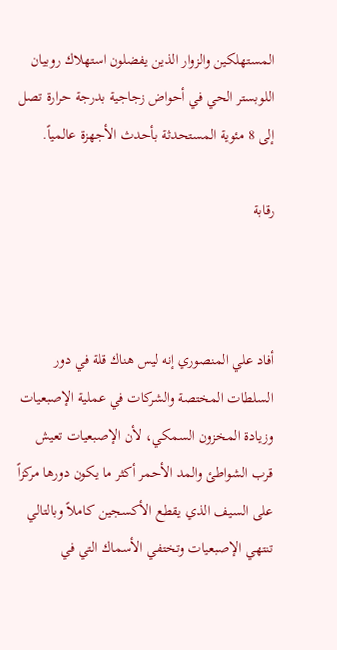المستهلكين والزوار الذين يفضلون استهلاك روبيان اللوبستر الحي في أحواض زجاجية بدرجة حرارة تصل إلى 8 مئوية المستحدثة بأحدث الأجهزة عالمياً.

رقابة



أفاد علي المنصوري إنه ليس هناك قلة في دور السلطات المختصة والشركات في عملية الإصبعيات وزيادة المخزون السمكي، لأن الإصبعيات تعيش قرب الشواطئ والمد الأحمر أكثر ما يكون دورها مركزاً على السيف الذي يقطع الأكسجين كاملاً وبالتالي تنتهي الإصبعيات وتختفي الأسماك التي في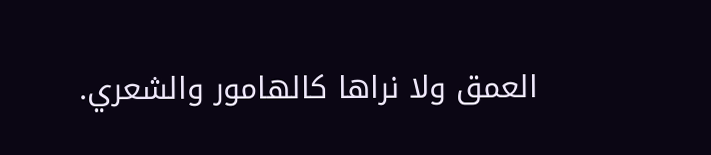العمق ولا نراها كالهامور والشعري.